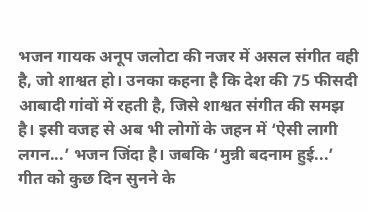भजन गायक अनूप जलोटा की नजर में असल संगीत वही है, जो शाश्वत हो। उनका कहना है कि देश की 75 फीसदी आबादी गांवों में रहती है, जिसे शाश्वत संगीत की समझ है। इसी वजह से अब भी लोगों के जहन में ‘ऐसी लागी लगन...’ भजन जिंदा है। जबकि ‘मुन्नी बदनाम हुई...’ गीत को कुछ दिन सुनने के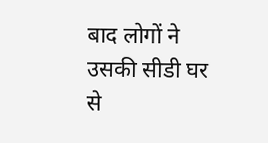बाद लोगों ने उसकी सीडी घर से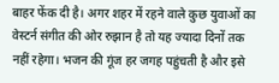बाहर फेंक दी है। अगर शहर में रहने वाले कुछ युवाओं का वेस्टर्न संगीत की ओर रुझान है तो यह ज्यादा दिनों तक नहीं रहेगा। भजन की गूंज हर जगह पहुंचती है और इसे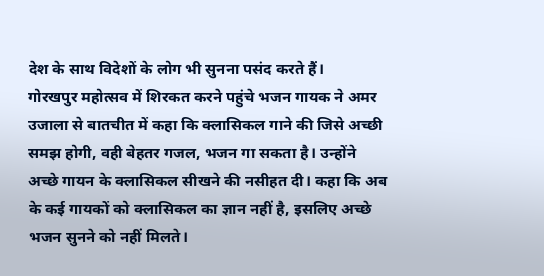देश के साथ विदेशों के लोग भी सुनना पसंद करते हैं।
गोरखपुर महोत्सव में शिरकत करने पहुंचे भजन गायक ने अमर उजाला से बातचीत में कहा कि क्लासिकल गाने की जिसे अच्छी समझ होगी, वही बेहतर गजल, भजन गा सकता है। उन्होंने अच्छे गायन के क्लासिकल सीखने की नसीहत दी। कहा कि अब के कई गायकों को क्लासिकल का ज्ञान नहीं है, इसलिए अच्छे भजन सुनने को नहीं मिलते।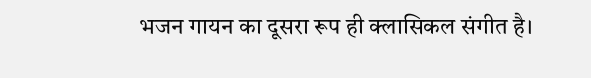भजन गायन का दूसरा रूप ही क्लासिकल संगीत है।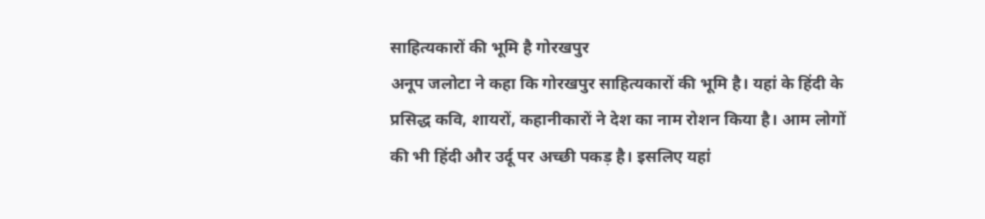साहित्यकारों की भूमि है गोरखपुर
अनूप जलोटा ने कहा कि गोरखपुर साहित्यकारों की भूमि है। यहां के हिंदी के प्रसिद्ध कवि, शायरों, कहानीकारों ने देश का नाम रोशन किया है। आम लोगों की भी हिंदी और उर्दू पर अच्छी पकड़ है। इसलिए यहां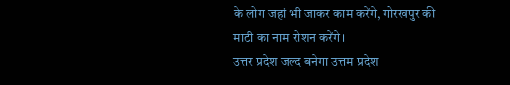के लोग जहां भी जाकर काम करेंगे, गोरखपुर की माटी का नाम रोशन करेंगे।
उत्तर प्रदेश जल्द बनेगा उत्तम प्रदेश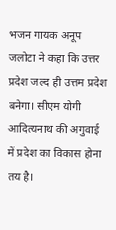भजन गायक अनूप जलोटा ने कहा कि उत्तर प्रदेश जल्द ही उत्तम प्रदेश बनेगा। सीएम योगी आदित्यनाथ की अगुवाई में प्रदेश का विकास होना तय है।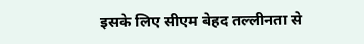इसके लिए सीएम बेहद तल्लीनता से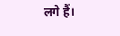लगे हैं।